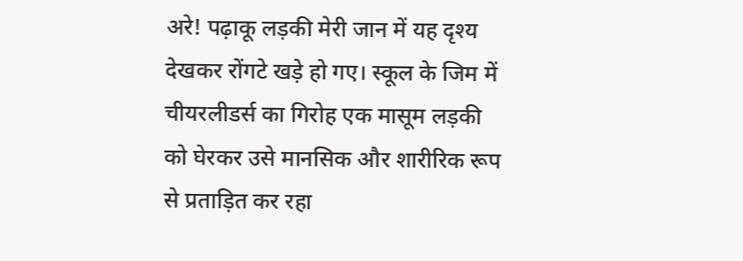अरे! पढ़ाकू लड़की मेरी जान में यह दृश्य देखकर रोंगटे खड़े हो गए। स्कूल के जिम में चीयरलीडर्स का गिरोह एक मासूम लड़की को घेरकर उसे मानसिक और शारीरिक रूप से प्रताड़ित कर रहा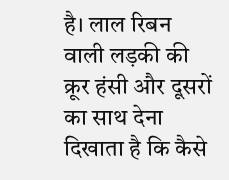है। लाल रिबन वाली लड़की की क्रूर हंसी और दूसरों का साथ देना दिखाता है कि कैसे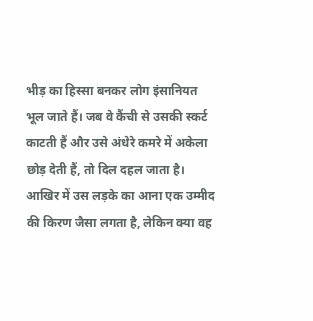भीड़ का हिस्सा बनकर लोग इंसानियत भूल जाते हैं। जब वे कैंची से उसकी स्कर्ट काटती हैं और उसे अंधेरे कमरे में अकेला छोड़ देती हैं, तो दिल दहल जाता है। आखिर में उस लड़के का आना एक उम्मीद की किरण जैसा लगता है, लेकिन क्या वह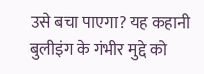उसे बचा पाएगा? यह कहानी बुलीइंग के गंभीर मुद्दे को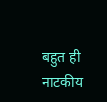बहुत ही नाटकीय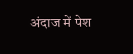अंदाज में पेश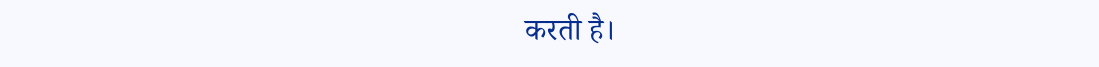करती है।